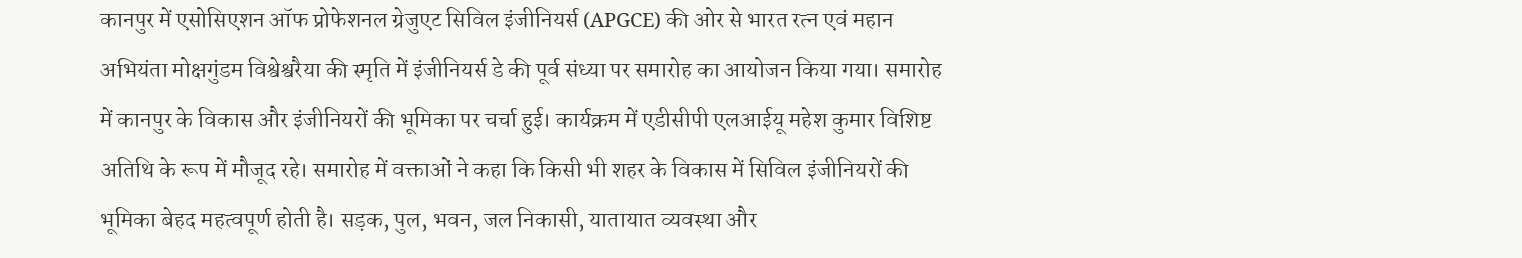कानपुर में एसोसिएशन ऑफ प्रोफेशनल ग्रेजुएट सिविल इंजीनियर्स (APGCE) की ओर से भारत रत्न एवं महान अभियंता मोक्षगुंडम विश्वेश्वरैया की स्मृति में इंजीनियर्स डे की पूर्व संध्या पर समारोह का आयोजन किया गया। समारोह में कानपुर के विकास और इंजीनियरों की भूमिका पर चर्चा हुई। कार्यक्रम में एडीसीपी एलआईयू महेश कुमार विशिष्ट अतिथि के रूप में मौजूद रहे। समारोह में वक्ताओं ने कहा कि किसी भी शहर के विकास में सिविल इंजीनियरों की भूमिका बेहद महत्वपूर्ण होती है। सड़क, पुल, भवन, जल निकासी, यातायात व्यवस्था और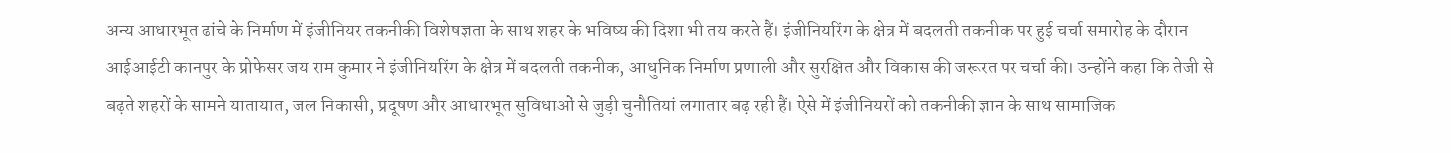अन्य आधारभूत ढांचे के निर्माण में इंजीनियर तकनीकी विशेषज्ञता के साथ शहर के भविष्य की दिशा भी तय करते हैं। इंजीनियरिंग के क्षेत्र में बदलती तकनीक पर हुई चर्चा समारोह के दौरान आईआईटी कानपुर के प्रोफेसर जय राम कुमार ने इंजीनियरिंग के क्षेत्र में बदलती तकनीक, आधुनिक निर्माण प्रणाली और सुरक्षित और विकास की जरूरत पर चर्चा की। उन्होंने कहा कि तेजी से बढ़ते शहरों के सामने यातायात, जल निकासी, प्रदूषण और आधारभूत सुविधाओं से जुड़ी चुनौतियां लगातार बढ़ रही हैं। ऐसे में इंजीनियरों को तकनीकी ज्ञान के साथ सामाजिक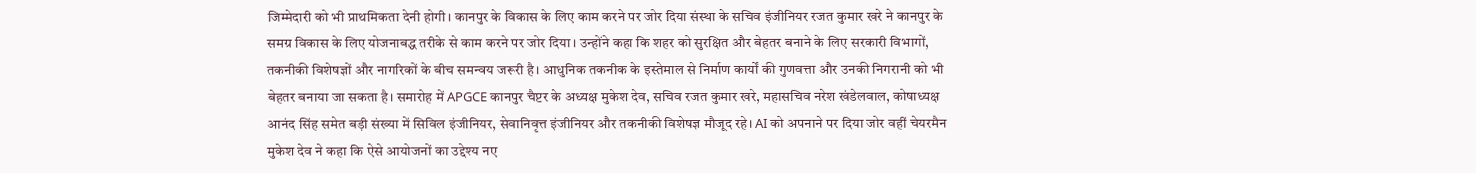जिम्मेदारी को भी प्राथमिकता देनी होगी। कानपुर के विकास के लिए काम करने पर जोर दिया संस्था के सचिव इंजीनियर रजत कुमार खरे ने कानपुर के समग्र विकास के लिए योजनाबद्ध तरीके से काम करने पर जोर दिया। उन्होंने कहा कि शहर को सुरक्षित और बेहतर बनाने के लिए सरकारी विभागों, तकनीकी विशेषज्ञों और नागरिकों के बीच समन्वय जरूरी है। आधुनिक तकनीक के इस्तेमाल से निर्माण कार्यों की गुणवत्ता और उनकी निगरानी को भी बेहतर बनाया जा सकता है। समारोह में APGCE कानपुर चैप्टर के अध्यक्ष मुकेश देव, सचिव रजत कुमार खरे, महासचिव नरेश खंडेलवाल, कोषाध्यक्ष आनंद सिंह समेत बड़ी संख्या में सिविल इंजीनियर, सेवानिवृत्त इंजीनियर और तकनीकी विशेषज्ञ मौजूद रहे। AI को अपनाने पर दिया जोर वहीं चेयरमैन मुकेश देव ने कहा कि ऐसे आयोजनों का उद्देश्य नए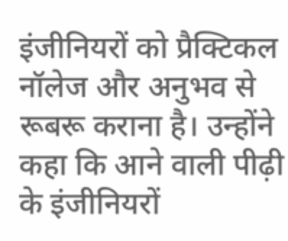इंजीनियरों को प्रैक्टिकल नॉलेज और अनुभव से रूबरू कराना है। उन्होंने कहा कि आने वाली पीढ़ी के इंजीनियरों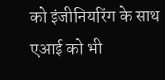को इंजीनियरिंग के साथ एआई को भी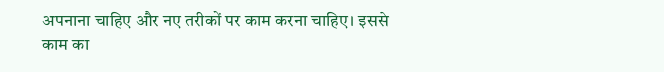अपनाना चाहिए और नए तरीकों पर काम करना चाहिए। इससे काम का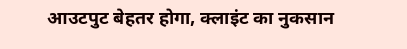आउटपुट बेहतर होगा, क्लाइंट का नुकसान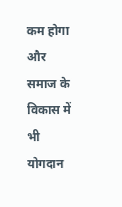कम होगा और समाज के विकास में भी योगदान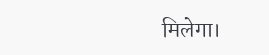मिलेगा।